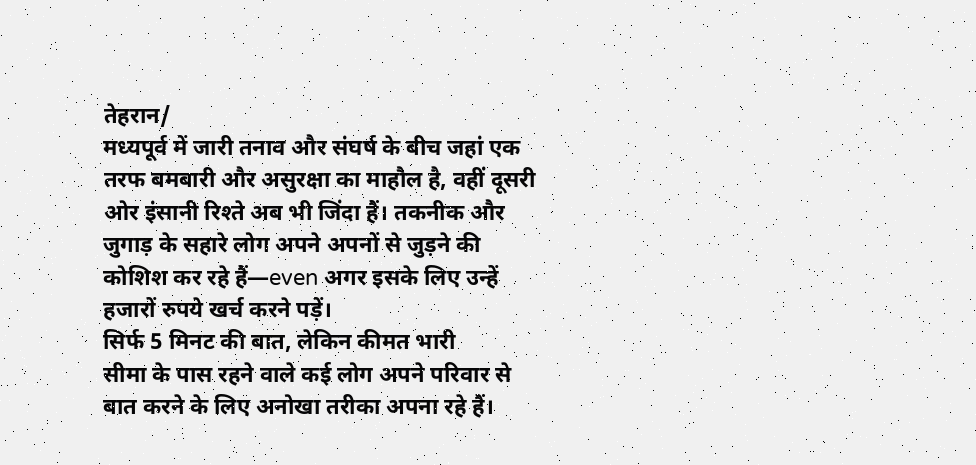तेहरान/
मध्यपूर्व में जारी तनाव और संघर्ष के बीच जहां एक तरफ बमबारी और असुरक्षा का माहौल है, वहीं दूसरी ओर इंसानी रिश्ते अब भी जिंदा हैं। तकनीक और जुगाड़ के सहारे लोग अपने अपनों से जुड़ने की कोशिश कर रहे हैं—even अगर इसके लिए उन्हें हजारों रुपये खर्च करने पड़ें।
सिर्फ 5 मिनट की बात, लेकिन कीमत भारी
सीमा के पास रहने वाले कई लोग अपने परिवार से बात करने के लिए अनोखा तरीका अपना रहे हैं।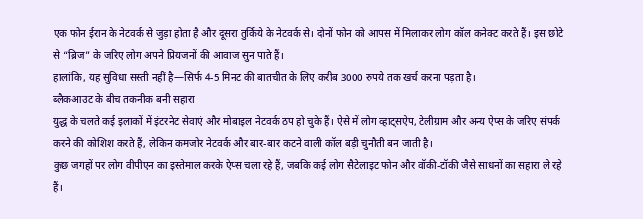एक फोन ईरान के नेटवर्क से जुड़ा होता है और दूसरा तुर्किये के नेटवर्क से। दोनों फोन को आपस में मिलाकर लोग कॉल कनेक्ट करते हैं। इस छोटे से “ब्रिज” के जरिए लोग अपने प्रियजनों की आवाज सुन पाते हैं।
हालांकि, यह सुविधा सस्ती नहीं है—सिर्फ 4-5 मिनट की बातचीत के लिए करीब 3000 रुपये तक खर्च करना पड़ता है।
ब्लैकआउट के बीच तकनीक बनी सहारा
युद्ध के चलते कई इलाकों में इंटरनेट सेवाएं और मोबाइल नेटवर्क ठप हो चुके हैं। ऐसे में लोग व्हाट्सऐप, टेलीग्राम और अन्य ऐप्स के जरिए संपर्क करने की कोशिश करते हैं, लेकिन कमजोर नेटवर्क और बार-बार कटने वाली कॉल बड़ी चुनौती बन जाती है।
कुछ जगहों पर लोग वीपीएन का इस्तेमाल करके ऐप्स चला रहे हैं, जबकि कई लोग सैटेलाइट फोन और वॉकी-टॉकी जैसे साधनों का सहारा ले रहे हैं।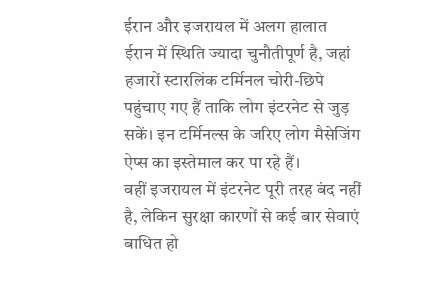ईरान और इजरायल में अलग हालात
ईरान में स्थिति ज्यादा चुनौतीपूर्ण है, जहां हजारों स्टारलिंक टर्मिनल चोरी-छिपे पहुंचाए गए हैं ताकि लोग इंटरनेट से जुड़ सकें। इन टर्मिनल्स के जरिए लोग मैसेजिंग ऐप्स का इस्तेमाल कर पा रहे हैं।
वहीं इजरायल में इंटरनेट पूरी तरह बंद नहीं है, लेकिन सुरक्षा कारणों से कई बार सेवाएं बाधित हो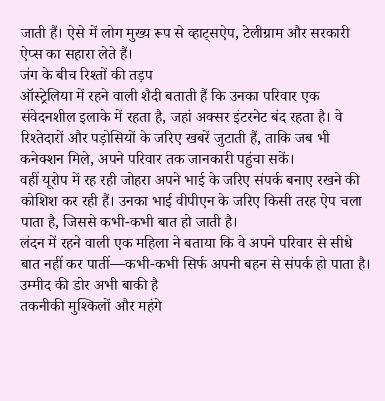जाती हैं। ऐसे में लोग मुख्य रूप से व्हाट्सऐप, टेलीग्राम और सरकारी ऐप्स का सहारा लेते हैं।
जंग के बीच रिश्तों की तड़प
ऑस्ट्रेलिया में रहने वाली शैदी बताती हैं कि उनका परिवार एक संवेदनशील इलाके में रहता है, जहां अक्सर इंटरनेट बंद रहता है। वे रिश्तेदारों और पड़ोसियों के जरिए खबरें जुटाती हैं, ताकि जब भी कनेक्शन मिले, अपने परिवार तक जानकारी पहुंचा सकें।
वहीं यूरोप में रह रही जोहरा अपने भाई के जरिए संपर्क बनाए रखने की कोशिश कर रही हैं। उनका भाई वीपीएन के जरिए किसी तरह ऐप चला पाता है, जिससे कभी-कभी बात हो जाती है।
लंदन में रहने वाली एक महिला ने बताया कि वे अपने परिवार से सीधे बात नहीं कर पातीं—कभी-कभी सिर्फ अपनी बहन से संपर्क हो पाता है।
उम्मीद की डोर अभी बाकी है
तकनीकी मुश्किलों और महंगे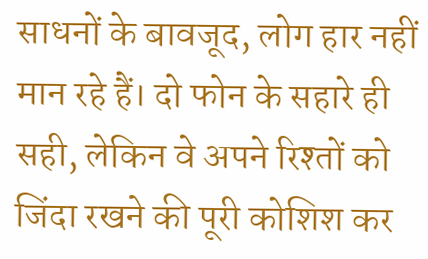साधनों के बावजूद, लोग हार नहीं मान रहे हैं। दो फोन के सहारे ही सही, लेकिन वे अपने रिश्तों को जिंदा रखने की पूरी कोशिश कर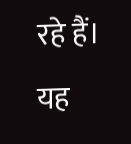रहे हैं।
यह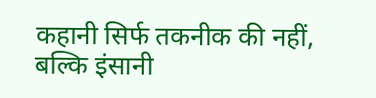कहानी सिर्फ तकनीक की नहीं, बल्कि इंसानी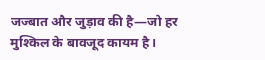जज्बात और जुड़ाव की है—जो हर मुश्किल के बावजूद कायम है।